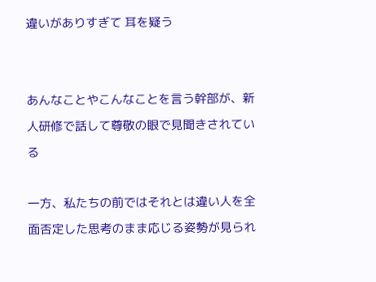違いがありすぎて 耳を疑う


あんなことやこんなことを言う幹部が、新人研修で話して尊敬の眼で見聞きされている

一方、私たちの前ではそれとは違い人を全面否定した思考のまま応じる姿勢が見られ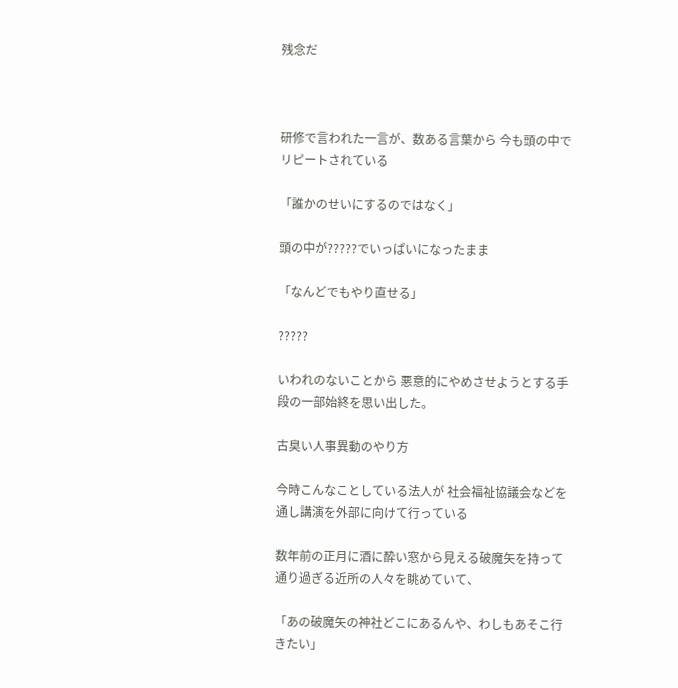残念だ



研修で言われた一言が、数ある言葉から 今も頭の中でリピートされている

「誰かのせいにするのではなく」

頭の中が?????でいっぱいになったまま

「なんどでもやり直せる」

?????

いわれのないことから 悪意的にやめさせようとする手段の一部始終を思い出した。

古臭い人事異動のやり方

今時こんなことしている法人が 社会福祉協議会などを通し講演を外部に向けて行っている

数年前の正月に酒に酔い窓から見える破魔矢を持って通り過ぎる近所の人々を眺めていて、

「あの破魔矢の神社どこにあるんや、わしもあそこ行きたい」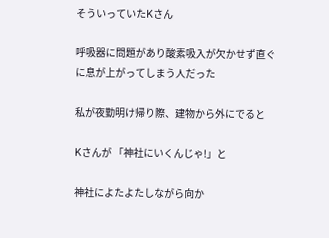そういっていたKさん

呼吸器に問題があり酸素吸入が欠かせず直ぐに息が上がってしまう人だった

私が夜勤明け帰り際、建物から外にでると

Kさんが 「神社にいくんじゃ!」と

神社によたよたしながら向か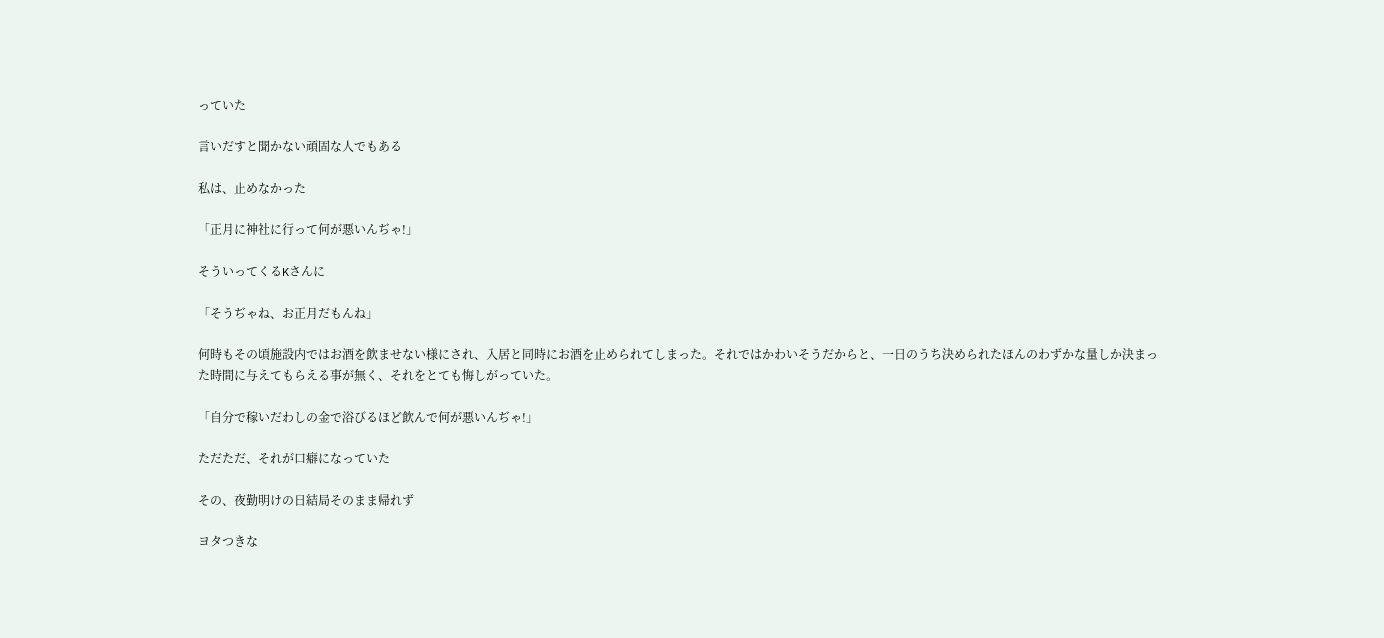っていた

言いだすと聞かない頑固な人でもある

私は、止めなかった

「正月に神社に行って何が悪いんぢゃ!」

そういってくるKさんに

「そうぢゃね、お正月だもんね」

何時もその頃施設内ではお酒を飲ませない様にされ、入居と同時にお酒を止められてしまった。それではかわいそうだからと、一日のうち決められたほんのわずかな量しか決まった時間に与えてもらえる事が無く、それをとても悔しがっていた。

「自分で稼いだわしの金で浴びるほど飲んで何が悪いんぢゃ!」

ただただ、それが口癖になっていた

その、夜勤明けの日結局そのまま帰れず

ヨタつきな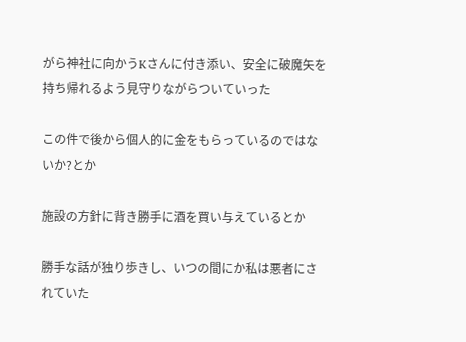がら神社に向かうKさんに付き添い、安全に破魔矢を持ち帰れるよう見守りながらついていった

この件で後から個人的に金をもらっているのではないか?とか

施設の方針に背き勝手に酒を買い与えているとか

勝手な話が独り歩きし、いつの間にか私は悪者にされていた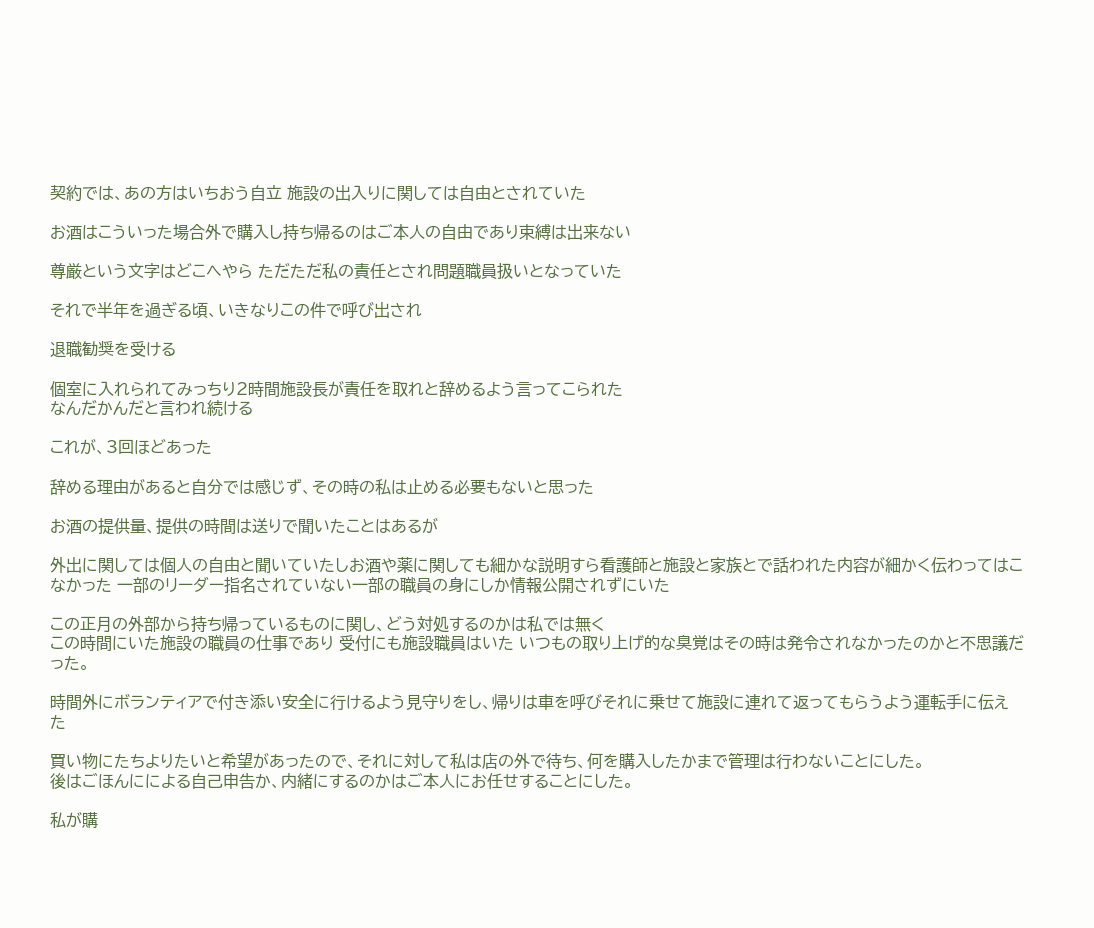契約では、あの方はいちおう自立 施設の出入りに関しては自由とされていた

お酒はこういった場合外で購入し持ち帰るのはご本人の自由であり束縛は出来ない

尊厳という文字はどこへやら ただただ私の責任とされ問題職員扱いとなっていた

それで半年を過ぎる頃、いきなりこの件で呼び出され

退職勧奨を受ける

個室に入れられてみっちり2時間施設長が責任を取れと辞めるよう言ってこられた
なんだかんだと言われ続ける

これが、3回ほどあった

辞める理由があると自分では感じず、その時の私は止める必要もないと思った

お酒の提供量、提供の時間は送りで聞いたことはあるが

外出に関しては個人の自由と聞いていたしお酒や薬に関しても細かな説明すら看護師と施設と家族とで話われた内容が細かく伝わってはこなかった 一部のリーダー指名されていない一部の職員の身にしか情報公開されずにいた

この正月の外部から持ち帰っているものに関し、どう対処するのかは私では無く
この時間にいた施設の職員の仕事であり 受付にも施設職員はいた いつもの取り上げ的な臭覚はその時は発令されなかったのかと不思議だった。

時間外にボランティアで付き添い安全に行けるよう見守りをし、帰りは車を呼びそれに乗せて施設に連れて返ってもらうよう運転手に伝えた

買い物にたちよりたいと希望があったので、それに対して私は店の外で待ち、何を購入したかまで管理は行わないことにした。
後はごほんにによる自己申告か、内緒にするのかはご本人にお任せすることにした。

私が購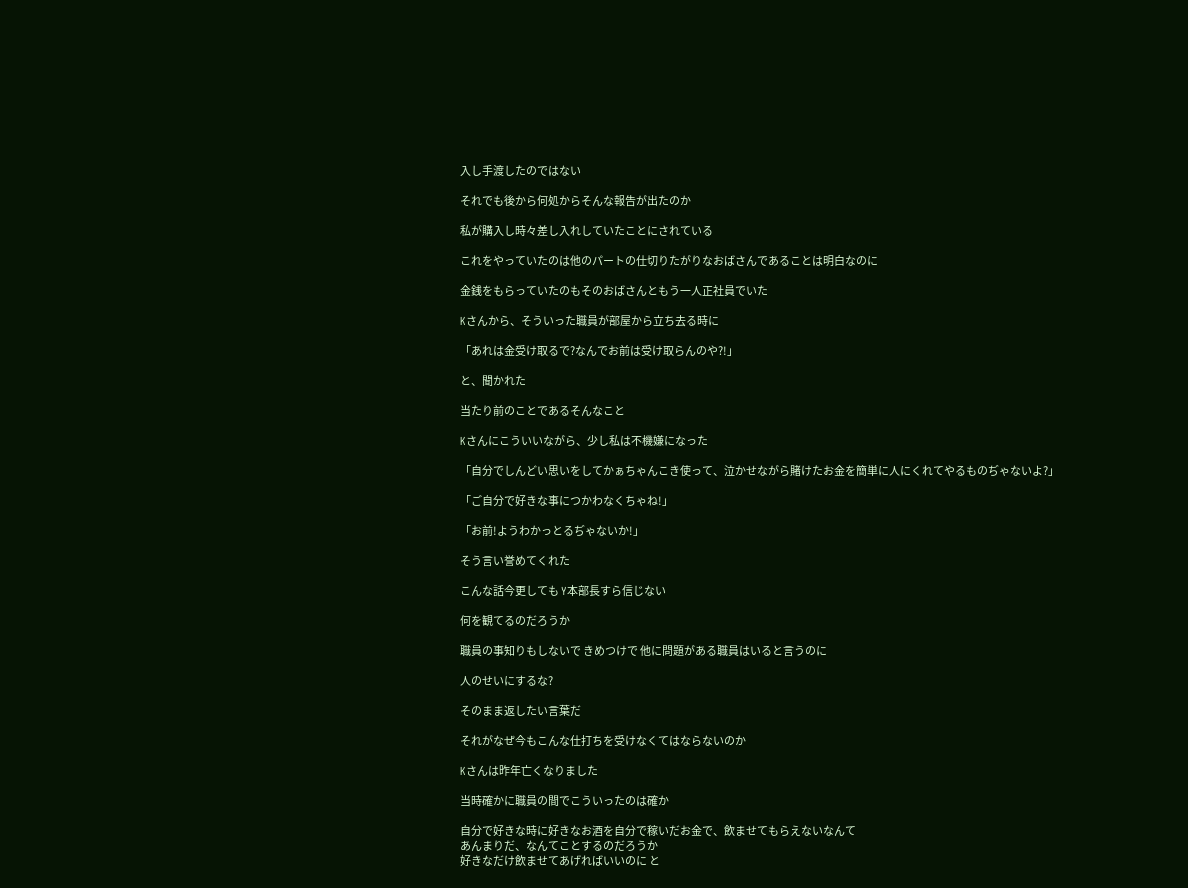入し手渡したのではない

それでも後から何処からそんな報告が出たのか

私が購入し時々差し入れしていたことにされている

これをやっていたのは他のパートの仕切りたがりなおばさんであることは明白なのに

金銭をもらっていたのもそのおばさんともう一人正社員でいた

Kさんから、そういった職員が部屋から立ち去る時に

「あれは金受け取るで?なんでお前は受け取らんのや?!」

と、聞かれた

当たり前のことであるそんなこと

Kさんにこういいながら、少し私は不機嫌になった

「自分でしんどい思いをしてかぁちゃんこき使って、泣かせながら賭けたお金を簡単に人にくれてやるものぢゃないよ?」

「ご自分で好きな事につかわなくちゃね!」

「お前!ようわかっとるぢゃないか!」

そう言い誉めてくれた

こんな話今更しても Y本部長すら信じない

何を観てるのだろうか

職員の事知りもしないで きめつけで 他に問題がある職員はいると言うのに

人のせいにするな?

そのまま返したい言葉だ

それがなぜ今もこんな仕打ちを受けなくてはならないのか

Kさんは昨年亡くなりました

当時確かに職員の間でこういったのは確か

自分で好きな時に好きなお酒を自分で稼いだお金で、飲ませてもらえないなんて
あんまりだ、なんてことするのだろうか
好きなだけ飲ませてあげればいいのに と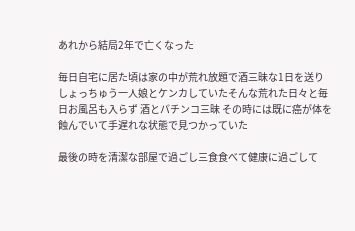あれから結局2年で亡くなった

毎日自宅に居た頃は家の中が荒れ放題で酒三昧な1日を送り しょっちゅう一人娘とケンカしていたそんな荒れた日々と毎日お風呂も入らず 酒とパチンコ三昧 その時には既に癌が体を蝕んでいて手遅れな状態で見つかっていた

最後の時を清潔な部屋で過ごし三食食べて健康に過ごして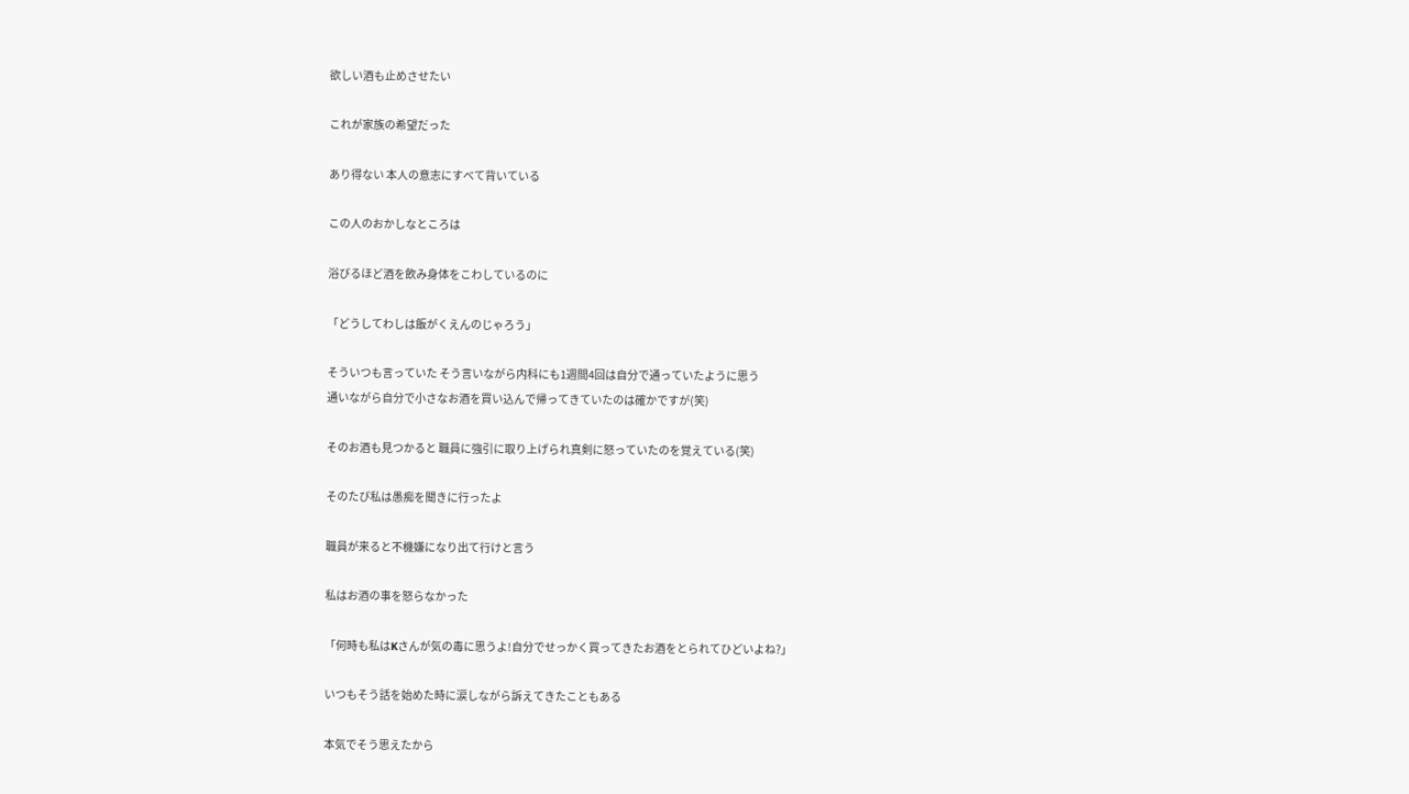欲しい酒も止めさせたい

これが家族の希望だった

あり得ない 本人の意志にすべて背いている

この人のおかしなところは

浴びるほど酒を飲み身体をこわしているのに

「どうしてわしは飯がくえんのじゃろう」

そういつも言っていた そう言いながら内科にも1週間4回は自分で通っていたように思う
通いながら自分で小さなお酒を買い込んで帰ってきていたのは確かですが(笑)

そのお酒も見つかると 職員に強引に取り上げられ真剣に怒っていたのを覚えている(笑)

そのたび私は愚痴を聞きに行ったよ

職員が来ると不機嫌になり出て行けと言う

私はお酒の事を怒らなかった

「何時も私はKさんが気の毒に思うよ!自分でせっかく買ってきたお酒をとられてひどいよね?」

いつもそう話を始めた時に涙しながら訴えてきたこともある

本気でそう思えたから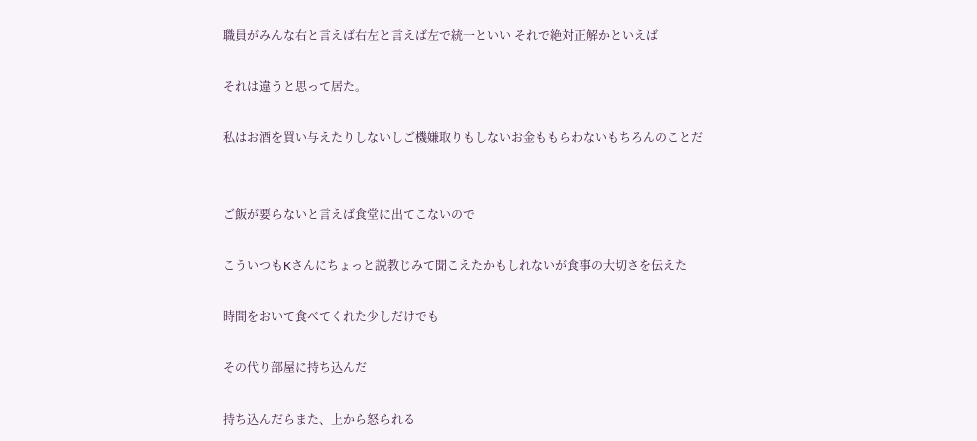職員がみんな右と言えば右左と言えば左で統一といい それで絶対正解かといえば

それは違うと思って居た。

私はお酒を買い与えたりしないしご機嫌取りもしないお金ももらわないもちろんのことだ


ご飯が要らないと言えば食堂に出てこないので

こういつもKさんにちょっと説教じみて聞こえたかもしれないが食事の大切さを伝えた

時間をおいて食べてくれた少しだけでも

その代り部屋に持ち込んだ

持ち込んだらまた、上から怒られる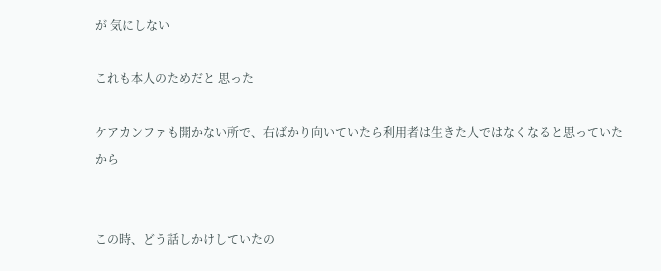が 気にしない

これも本人のためだと 思った

ケアカンファも開かない所で、右ばかり向いていたら利用者は生きた人ではなくなると思っていたから


この時、どう話しかけしていたの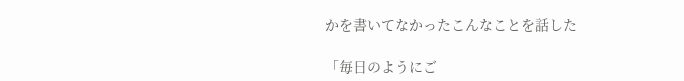かを書いてなかったこんなことを話した

「毎日のようにご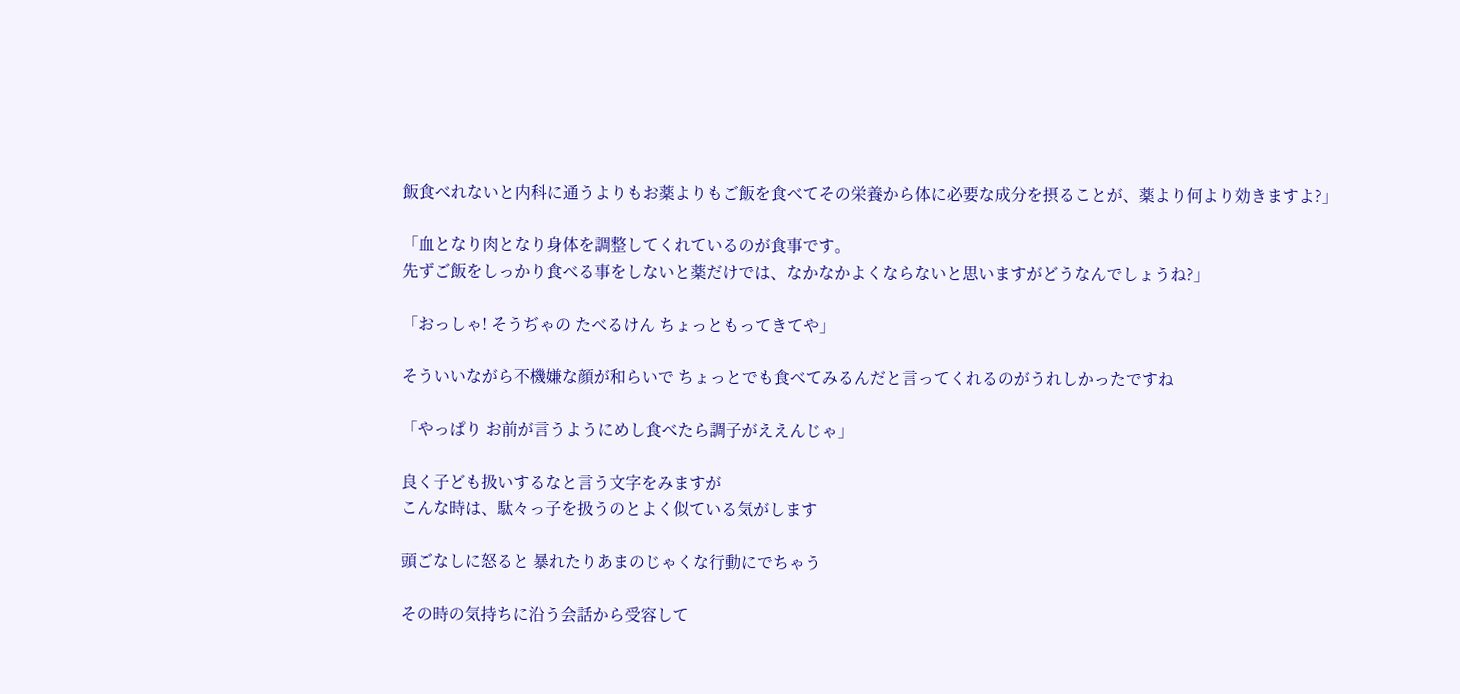飯食べれないと内科に通うよりもお薬よりもご飯を食べてその栄養から体に必要な成分を摂ることが、薬より何より効きますよ?」

「血となり肉となり身体を調整してくれているのが食事です。
先ずご飯をしっかり食べる事をしないと薬だけでは、なかなかよくならないと思いますがどうなんでしょうね?」

「おっしゃ! そうぢゃの たべるけん ちょっともってきてや」

そういいながら不機嫌な顔が和らいで ちょっとでも食べてみるんだと言ってくれるのがうれしかったですね

「やっぱり お前が言うようにめし食べたら調子がええんじゃ」

良く子ども扱いするなと言う文字をみますが
こんな時は、駄々っ子を扱うのとよく似ている気がします

頭ごなしに怒ると 暴れたりあまのじゃくな行動にでちゃう

その時の気持ちに沿う会話から受容して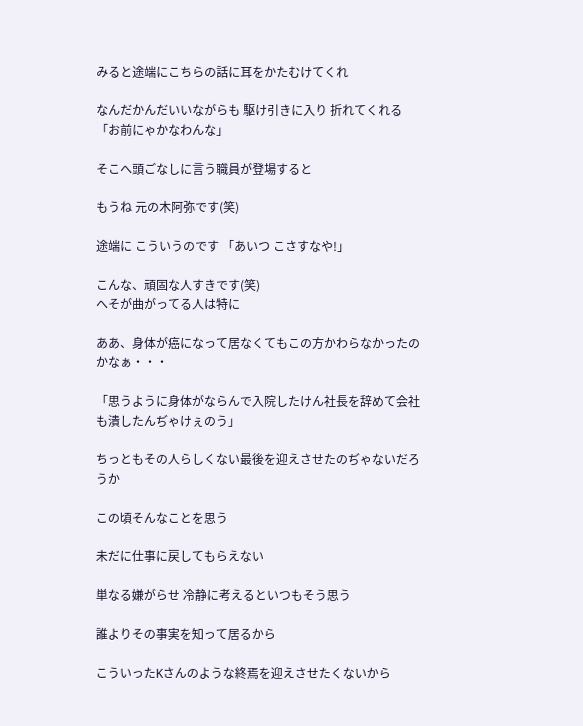みると途端にこちらの話に耳をかたむけてくれ

なんだかんだいいながらも 駆け引きに入り 折れてくれる 「お前にゃかなわんな」

そこへ頭ごなしに言う職員が登場すると

もうね 元の木阿弥です(笑)

途端に こういうのです 「あいつ こさすなや!」

こんな、頑固な人すきです(笑)
へそが曲がってる人は特に

ああ、身体が癌になって居なくてもこの方かわらなかったのかなぁ・・・

「思うように身体がならんで入院したけん社長を辞めて会社も潰したんぢゃけぇのう」

ちっともその人らしくない最後を迎えさせたのぢゃないだろうか

この頃そんなことを思う

未だに仕事に戻してもらえない

単なる嫌がらせ 冷静に考えるといつもそう思う

誰よりその事実を知って居るから

こういったKさんのような終焉を迎えさせたくないから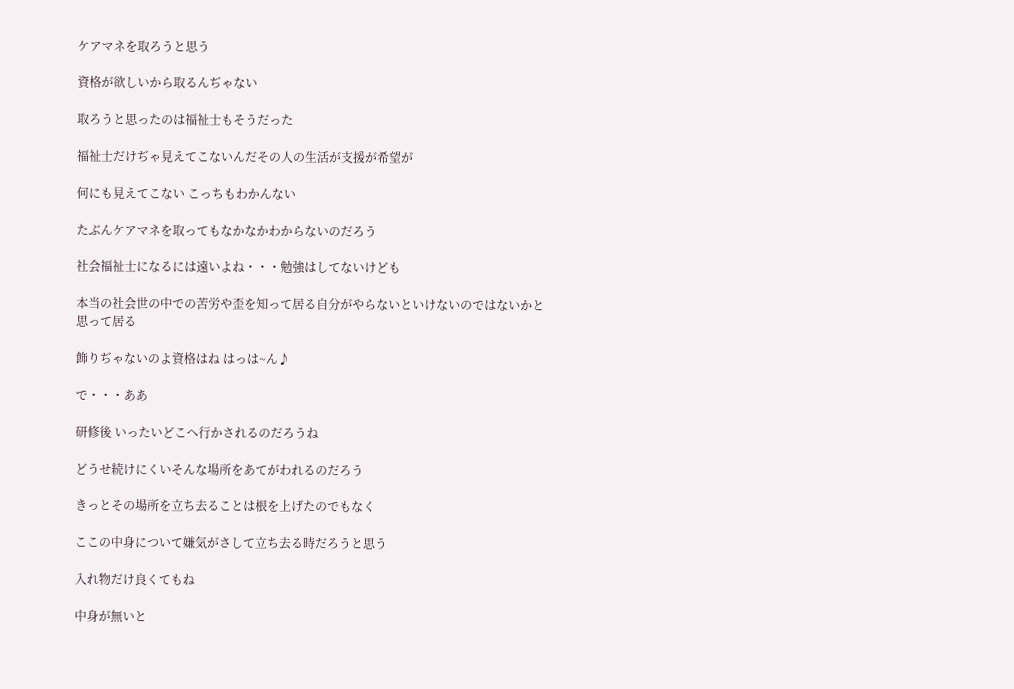ケアマネを取ろうと思う

資格が欲しいから取るんぢゃない

取ろうと思ったのは福祉士もそうだった

福祉士だけぢゃ見えてこないんだその人の生活が支援が希望が

何にも見えてこない こっちもわかんない

たぶんケアマネを取ってもなかなかわからないのだろう

社会福祉士になるには遠いよね・・・勉強はしてないけども

本当の社会世の中での苦労や歪を知って居る自分がやらないといけないのではないかと
思って居る

飾りぢゃないのよ資格はね はっは~ん♪

で・・・ああ

研修後 いったいどこへ行かされるのだろうね

どうせ続けにくいそんな場所をあてがわれるのだろう

きっとその場所を立ち去ることは根を上げたのでもなく

ここの中身について嫌気がさして立ち去る時だろうと思う

入れ物だけ良くてもね

中身が無いと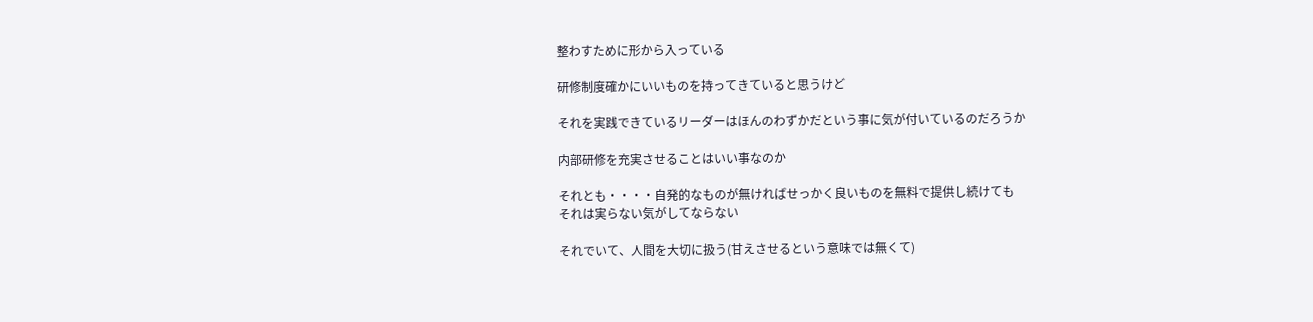整わすために形から入っている

研修制度確かにいいものを持ってきていると思うけど

それを実践できているリーダーはほんのわずかだという事に気が付いているのだろうか

内部研修を充実させることはいい事なのか

それとも・・・・自発的なものが無ければせっかく良いものを無料で提供し続けても
それは実らない気がしてならない

それでいて、人間を大切に扱う(甘えさせるという意味では無くて)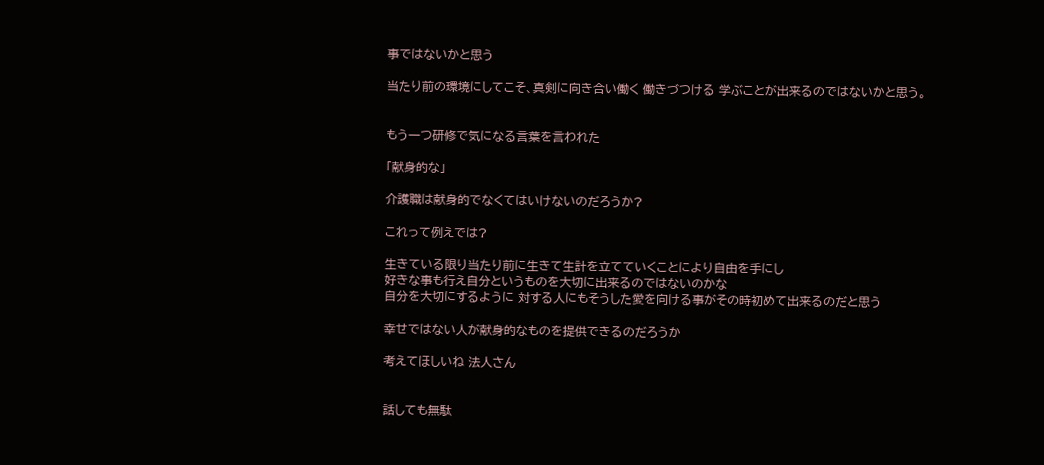事ではないかと思う

当たり前の環境にしてこそ、真剣に向き合い働く 働きづつける 学ぶことが出来るのではないかと思う。


もう一つ研修で気になる言葉を言われた

「献身的な」

介護職は献身的でなくてはいけないのだろうか?

これって例えでは?

生きている限り当たり前に生きて生計を立てていくことにより自由を手にし
好きな事も行え自分というものを大切に出来るのではないのかな
自分を大切にするように 対する人にもそうした愛を向ける事がその時初めて出来るのだと思う

幸せではない人が献身的なものを提供できるのだろうか

考えてほしいね 法人さん


話しても無駄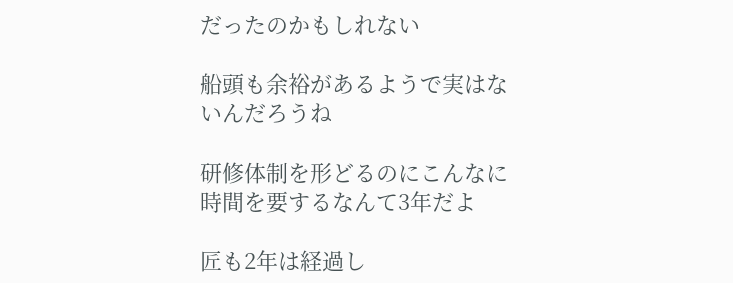だったのかもしれない

船頭も余裕があるようで実はないんだろうね

研修体制を形どるのにこんなに時間を要するなんて3年だよ

匠も2年は経過し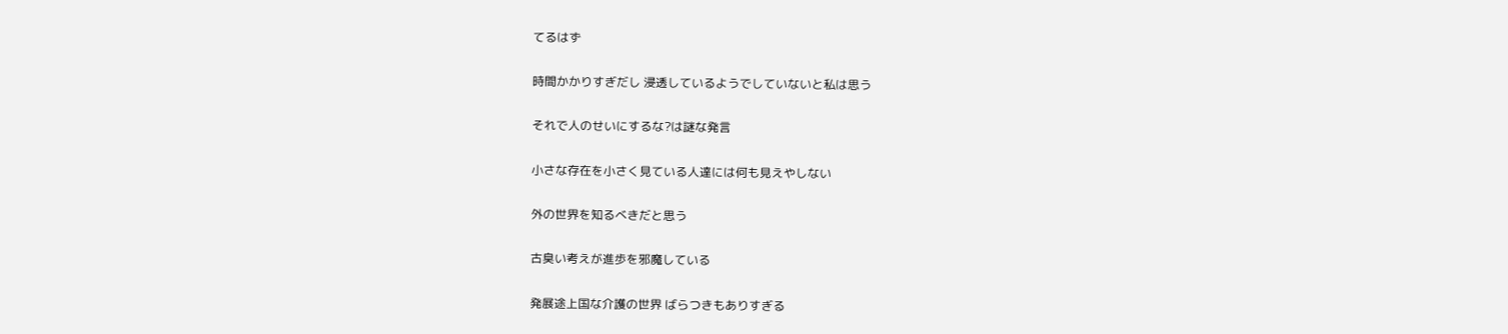てるはず

時間かかりすぎだし 浸透しているようでしていないと私は思う

それで人のせいにするな?は謎な発言

小さな存在を小さく見ている人達には何も見えやしない

外の世界を知るべきだと思う

古臭い考えが進歩を邪魔している

発展途上国な介護の世界 ばらつきもありすぎる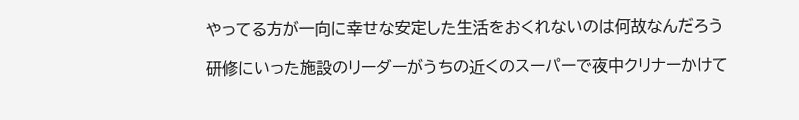やってる方が一向に幸せな安定した生活をおくれないのは何故なんだろう

研修にいった施設のリーダーがうちの近くのスーパーで夜中クリナーかけて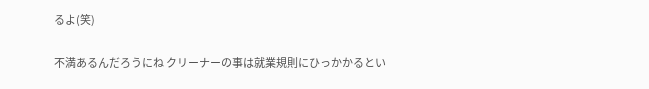るよ(笑)

不満あるんだろうにね クリーナーの事は就業規則にひっかかるとい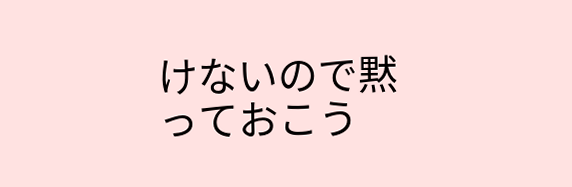けないので黙っておこう